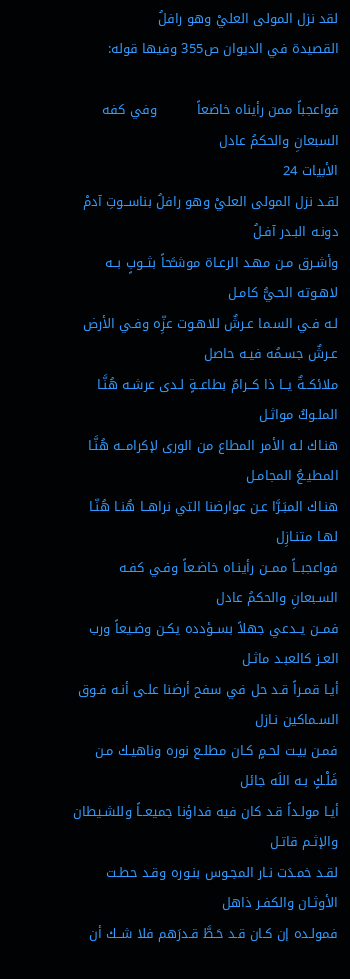لقد نزل المولى العليْ وهو رافلُ
القصيدة في الديوان ص355 وفيها قوله:

فواعجباً ممن رأيناه خاضعاً         وفي كفه السبعانِ والحكمُ عادل
الأبيات 24
لقـد نزل المولى العليْ وهو رافلُ بناســوتِ آدمْ دونـه البـدر آفـلُ
وأشـرق مـن مهـد الرعـاة موشـَّحاً بثــوبٍ بــه لاهـوته الحـيُّ كامـل
لـه فـي السـما عـرشٌ للاهـوت عزِّه وفـي الأرض عـرشٌ جسـمُه فيـه حاصل
ملائكــةٌ يــا ذا كــرامٌ بطاعــةٍ لـدى عرشـه هُنَّـا الملـوكُ مواثـل
هنـاك لـه الأمر المطاع من الورى لإكرامــه هُنَّـا المطيـعُ المجامـل
هنـاك المبَـرَّا عـن عوارضنا التي نراهــا هُنـا هُنّـا لهـا متنـازِل
فواعجبــاً ممــن رأينـاه خاضـعاً وفـي كفـه السـبعانِ والحكمُ عادل
فمــن يــدعي جهلاً بســؤدده يكـن وضـيعاً ورب العـز كالعبـد ماثـل
أيـا قمـراً قـد حل في سفح أرضنا علـى أنـه فـوق السـماكين نـازل
فمـن بيـت لحـمٍ كـان مطلـع نوره وناهيـك مـن فَلْـكٍ بـه اللَه جائل
أيـا مولـداً قـد كان فيه فداؤنا جميعــاً وللشـيطان والإثـم قاتـل
لقـد خمـدَت نـار المجـوس بنـوره وقـد حطـت الأوثـان والكفـر ذاهل
فمولـده إن كـان قـد حَـطَّ قـدرَهم فلا شــك أن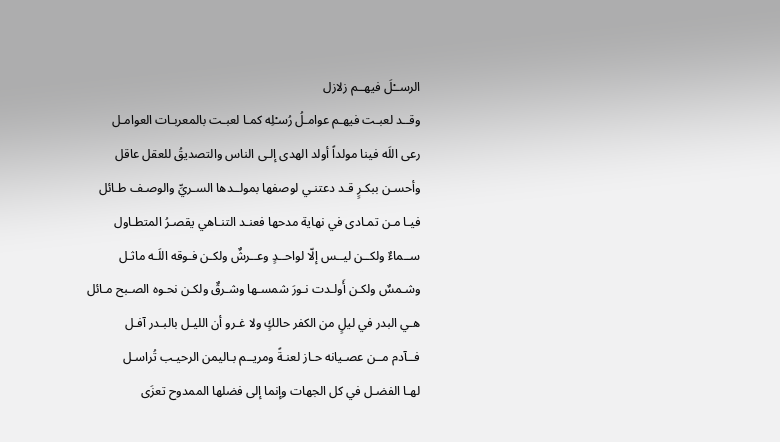الرســْلَ فيهــم زلازل
وقــد لعبـت فيهـم عوامـلُ رُسـْلِه كمـا لعبـت بالمعربـات العوامـل
رعى اللَه فينا مولداً أولد الهدى إلـى الناس والتصديقُ للعقل عاقل
وأحسـن ببكـرٍ قـد دعتنـي لوصفها بمولــدها السـريِّ والوصـف طـائل
فيـا مـن تمـادى في نهاية مدحها فعنـد التنـاهي يقصـرُ المتطـاول
ســماءٌ ولكــن ليــس إلّا لواحــدٍ وعــرشٌ ولكـن فـوقه اللَـه ماثـل
وشـمسٌ ولكـن أَولـدت نـورَ شمسـها وشـرقٌ ولكـن نحـوه الصـبح مـائل
هـي البدر في ليلٍ من الكفر حالكٍ ولا غـرو أن الليـل بالبـدر آفـل
فــآدم مــن عصـيانه حـاز لعنـةً ومريــم بـاليمن الرحيـب تُراسـل
لهـا الفضـل في كل الجهات وإنما إلى فضلها الممدوح تعزَى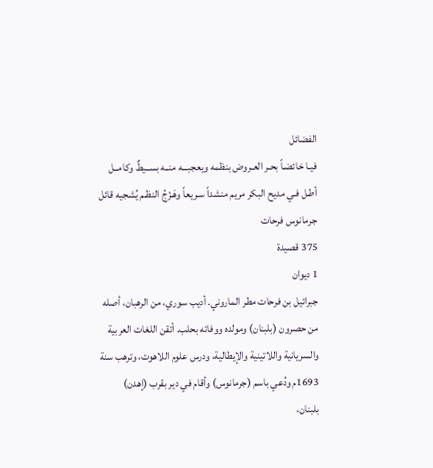الفضائل
فيـا خائضـاً بحـر العـروض بنظمه ويعجبـــه منــه بســيطٌ وكامــل
أطـل فـي مديح البكر مريم منشداً سـريعاً وهَـزْجُ النظـم يُشجيه قائل
جرمانوس فرحات
375 قصيدة
1 ديوان
جبرائيل بن فرحات مطر الماروني. أديب سوري، من الرهبان، أصله من حصرون (بلبنان) ومولده ووفاته بحلب. أتقن اللغات العربية والسريانية واللاتينية والإيطالية، ودرس علوم اللاهوت، وترهب سنة 1693م ودُعي باسم (جرمانوس) وأقام في دير بقرب (إهدن) بلبنان،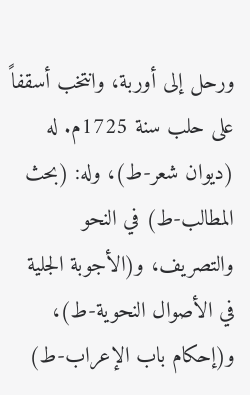ورحل إلى أوربة، وانتخب أسقفاً على حلب سنة 1725م. له (ديوان شعر-ط)، وله: (بحث المطالب-ط) في النحو والتصريف، و(الأجوبة الجلية في الأصوال النحوية-ط)، و(إحكام باب الإعراب-ط)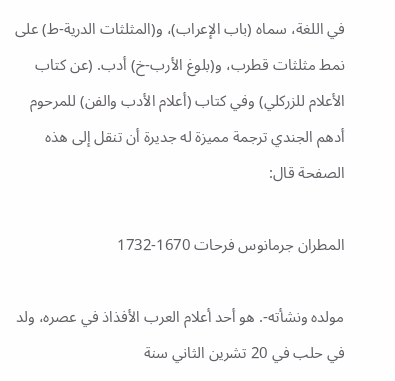في اللغة، سماه (باب الإعراب)، و(المثلثات الدرية-ط) على نمط مثلثات قطرب، و(بلوغ الأرب-خ) أدب. (عن كتاب الأعلام للزركلي) وفي كتاب (أعلام الأدب والفن) للمرحوم أدهم الجندي ترجمة مميزة له جديرة أن تنقل إلى هذه الصفحة قال:

المطران جرمانوس فرحات 1670-1732

مولده ونشأته-. هو أحد أعلام العرب الأفذاذ في عصره، ولد في حلب في 20 تشرين الثاني سنة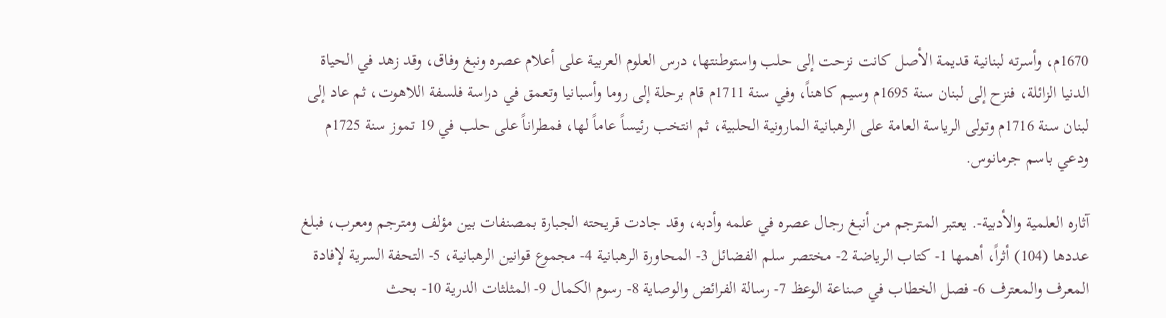1670م، وأسرته لبنانية قديمة الأصل كانت نزحت إلى حلب واستوطنتها، درس العلوم العربية على أعلام عصره ونبغ وفاق، وقد زهد في الحياة الدنيا الزائلة، فنزح إلى لبنان سنة 1695م وسيم كاهناً، وفي سنة 1711م قام برحلة إلى روما وأسبانيا وتعمق في دراسة فلسفة اللاهوت، ثم عاد إلى لبنان سنة 1716م وتولى الرياسة العامة على الرهبانية المارونية الحلبية، ثم انتخب رئيساً عاماً لها، فمطراناً على حلب في 19 تموز سنة 1725م ودعي باسم جرمانوس.

آثاره العلمية والأدبية-. يعتبر المترجم من أنبغ رجال عصره في علمه وأدبه، وقد جادت قريحته الجبارة بمصنفات بين مؤلف ومترجم ومعرب، فبلغ عددها (104) أثراً، أهمها 1- كتاب الرياضة 2- مختصر سلم الفضائل 3- المحاورة الرهبانية 4- مجموع قوانين الرهبانية، 5- التحفة السرية لإفادة المعرف والمعترف 6- فصل الخطاب في صناعة الوعظ 7- رسالة الفرائض والوصاية 8- رسوم الكمال 9- المثلثات الدرية 10- بحث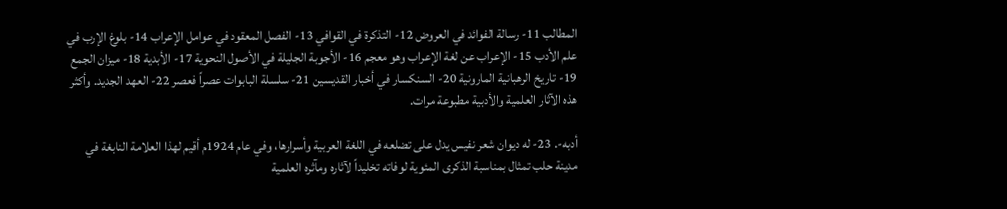المطالب 11- رسالة الفوائد في العروض 12- التذكرة في القوافي 13- الفصل المعقود في عوامل الإعراب 14- بلوغ الإرب في علم الأدب 15- الإعراب عن لغة الإعراب وهو معجم 16- الأجوبة الجليلة في الأصول النحوية 17- الأبدية 18- ميزان الجمع 19- تاريخ الرهبانية المارونية 20- السنكسار في أخبار القديسين 21- سلسلة البابوات عصراً فعصر 22- العهد الجديد. وأكثر هذه الآثار العلمية والأدبية مطبوعة مرات.

أدبه-. 23- له ديوان شعر نفيس يدل على تضلعه في اللغة العربية وأسرارها، وفي عام 1924م أقيم لهذا العلامة النابغة في مدينة حلب تمثال بمناسبة الذكرى المئوية لوفاته تخليداً لآثاره ومآثره العلمية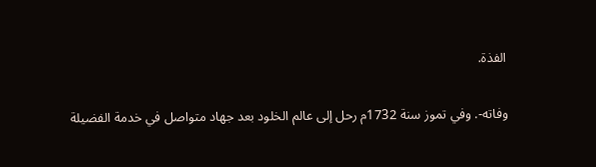الفذة.

وفاته-. وفي تموز سنة 1732م رحل إلى عالم الخلود بعد جهاد متواصل في خدمة الفضيلة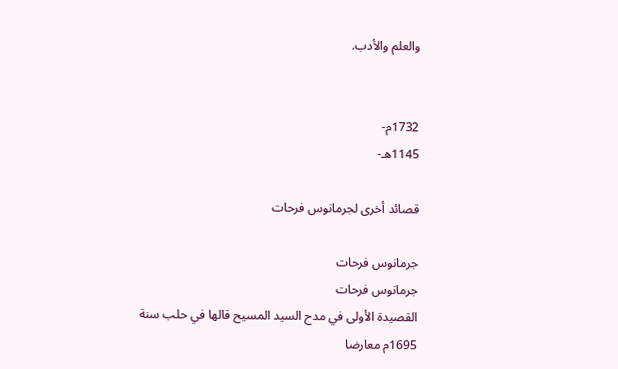والعلم والأدب.


1732م-
1145هـ-

قصائد أخرى لجرمانوس فرحات

جرمانوس فرحات
جرمانوس فرحات
القصيدة الأولى في مدح السيد المسيح قالها في حلب سنة 1695م معارضا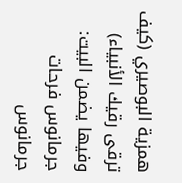همزية البوصيري (كيف ترقى رقيك الأنبياء) وفيها يضمن البيت:
جرمانوس فرحات
جرمانوس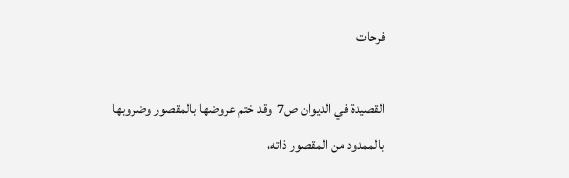فرحات

القصيدة في الديوان ص7  وقد ختم عروضها بالمقصور وضروبها بالممدود من المقصور ذاته،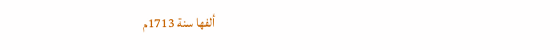ألفها سنة 1713م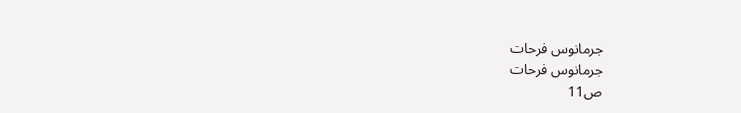جرمانوس فرحات
جرمانوس فرحات
ص11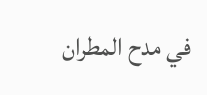في مدح المطران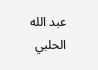عبد الله الحلبي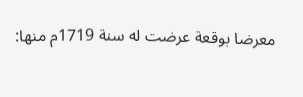معرضا بوقعة عرضت له سنة 1719م منها: